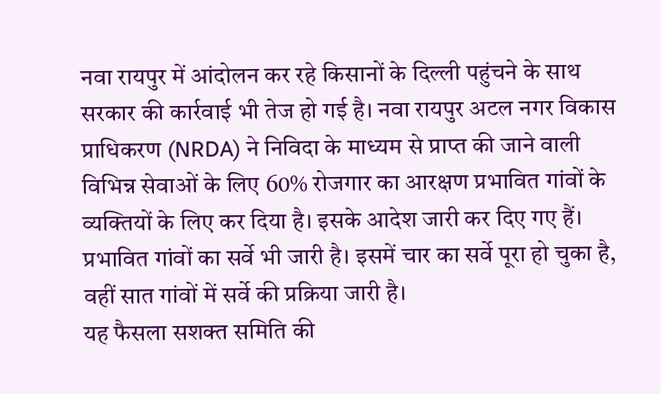नवा रायपुर में आंदोलन कर रहे किसानों के दिल्ली पहुंचने के साथ सरकार की कार्रवाई भी तेज हो गई है। नवा रायपुर अटल नगर विकास प्राधिकरण (NRDA) ने निविदा के माध्यम से प्राप्त की जाने वाली विभिन्न सेवाओं के लिए 60% रोजगार का आरक्षण प्रभावित गांवों के व्यक्तियों के लिए कर दिया है। इसके आदेश जारी कर दिए गए हैं। प्रभावित गांवों का सर्वे भी जारी है। इसमें चार का सर्वे पूरा हो चुका है, वहीं सात गांवों में सर्वे की प्रक्रिया जारी है।
यह फैसला सशक्त समिति की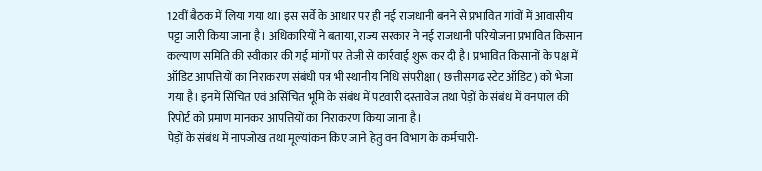12वीं बैठक में लिया गया था। इस सर्वे के आधार पर ही नई राजधानी बनने से प्रभावित गांवों में आवासीय पट्टा जारी किया जाना है। अधिकारियों ने बताया, राज्य सरकार ने नई राजधानी परियोजना प्रभावित किसान कल्याण समिति की स्वीकार की गई मांगों पर तेजी से कार्रवाई शुरू कर दी है। प्रभावित किसानों के पक्ष में ऑडिट आपत्तियों का निराकरण संबंधी पत्र भी स्थानीय निधि संपरीक्षा ( छत्तीसगढ स्टेट ऑडिट) को भेजा गया है। इनमें सिंचित एवं असिंचित भूमि के संबंध में पटवारी दस्तावेज तथा पेड़ों के संबंध में वनपाल की रिपोर्ट को प्रमाण मानकर आपत्तियों का निराकरण किया जाना है।
पेड़ों के संबंध में नापजोख तथा मूल्यांकन किए जाने हेतु वन विभाग के कर्मचारी-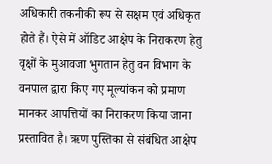अधिकारी तकनीकी रूप से सक्षम एवं अधिकृत होते हैं। ऐसे में ऑडिट आक्षेप के निराकरण हेतु वृक्षों के मुआवजा भुगतान हेतु वन विभाग के वनपाल द्वारा किए गए मूल्यांकन को प्रमाण मानकर आपत्तियों का निराकरण किया जाना प्रस्तावित है। ऋण पुस्तिका से संबंधित आक्षेप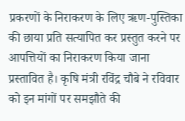प्रकरणों के निराकरण के लिए ऋण-पुस्तिका की छाया प्रति सत्यापित कर प्रस्तुत करने पर आपत्तियों का निराकरण किया जाना प्रस्तावित है। कृषि मंत्री रविंद्र चौबे ने रविवार को इन मांगों पर समझौते की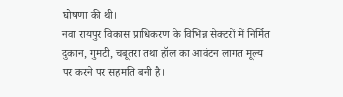घोषणा की थी।
नवा रायपुर विकास प्राधिकरण के विभिन्न सेक्टरों में निर्मित दुकान, गुमटी, चबूतरा तथा हॉल का आवंटन लागत मूल्य पर करने पर सहमति बनी है।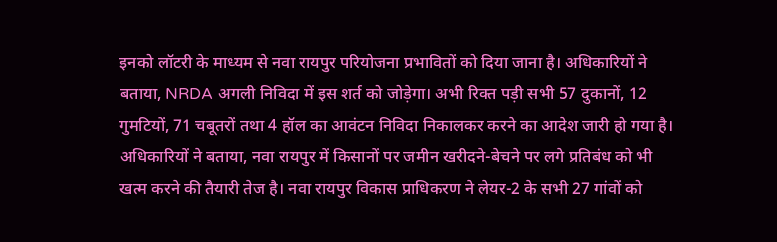इनको लॉटरी के माध्यम से नवा रायपुर परियोजना प्रभावितों को दिया जाना है। अधिकारियों ने बताया, NRDA अगली निविदा में इस शर्त को जोड़ेगा। अभी रिक्त पड़ी सभी 57 दुकानों, 12 गुमटियों, 71 चबूतरों तथा 4 हॉल का आवंटन निविदा निकालकर करने का आदेश जारी हो गया है।
अधिकारियों ने बताया, नवा रायपुर में किसानों पर जमीन खरीदने-बेचने पर लगे प्रतिबंध को भी खत्म करने की तैयारी तेज है। नवा रायपुर विकास प्राधिकरण ने लेयर-2 के सभी 27 गांवों को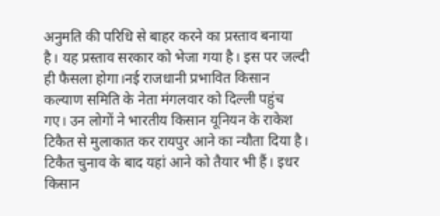अनुमति की परिधि से बाहर करने का प्रस्ताव बनाया है। यह प्रस्ताव सरकार को भेजा गया है। इस पर जल्दी ही फैसला होगा।नई राजधानी प्रभावित किसान कल्याण समिति के नेता मंगलवार को दिल्ली पहुंच गए। उन लोगों ने भारतीय किसान यूनियन के राकेश टिकैत से मुलाकात कर रायपुर आने का न्यौता दिया है। टिकैत चुनाव के बाद यहां आने को तैयार भी हैं। इधर किसान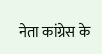नेता कांग्रेस के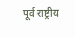पूर्व राष्ट्रीय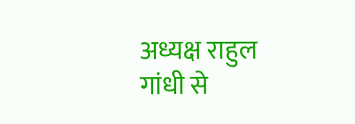अध्यक्ष राहुल गांधी से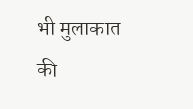भी मुलाकात की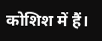कोशिश में हैं।